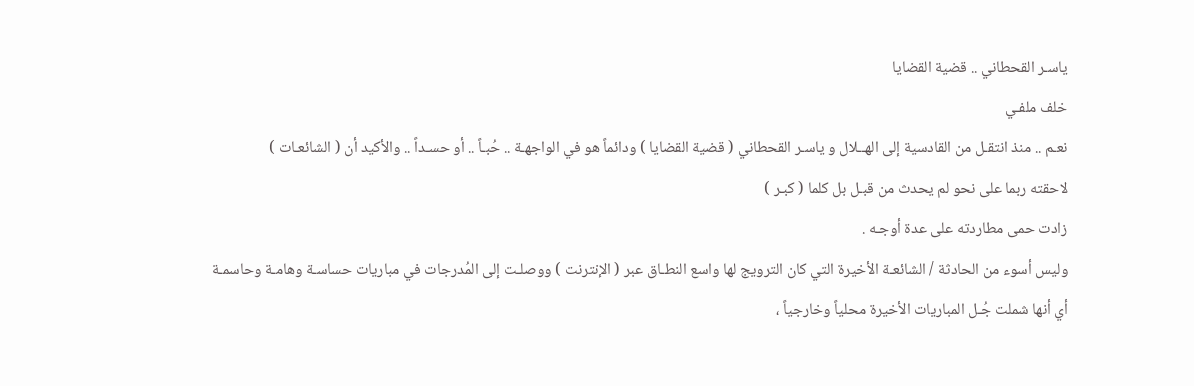ياسـر القحطاني .. قضية القضايا
خلف ملفـي
نعـم .. منذ انتقـل من القادسية إلى الهــلال و ياسـر القحطاني ( قضية القضايا ) ودائماً هو في الواجهـة .. حُبـاً .. أو حسـداً .. والأكيد أن ( الشائعـات )
لاحقته ربما على نحو لم يحدث من قبـل بل كلما ( كبـر )
زادت حمى مطاردته على عدة أوجـه .
وليس أسوء من الحادثة / الشائعـة الأخيرة التي كان الترويج لها واسع النطـاق عبر ( الإنترنت ) ووصلـت إلى المُدرجات في مباريات حساسـة وهامـة وحاسمـة
أي أنها شملت جُـل المباريات الأخيرة محلياً وخارجياً ،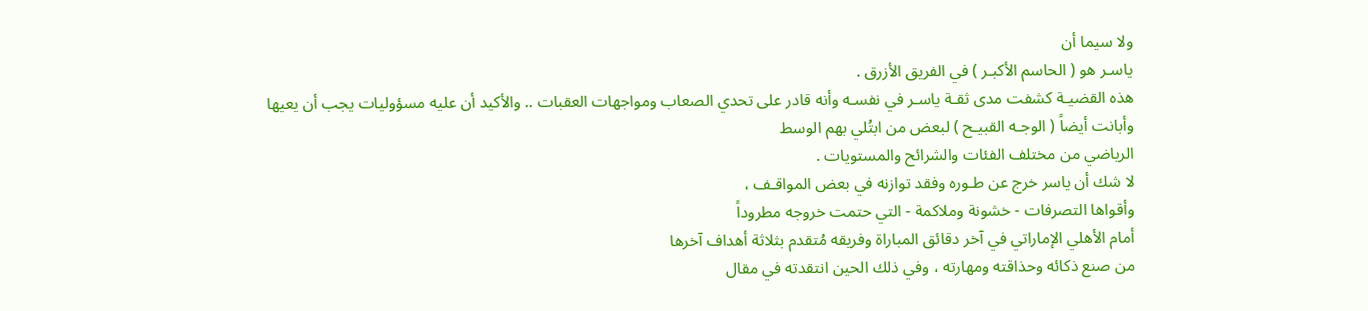ولا سيما أن
ياسـر هو ( الحاسم الأكبـر ) في الفريق الأزرق .
هذه القضيـة كشفت مدى ثقـة ياسـر في نفسـه وأنه قادر على تحدي الصعاب ومواجهات العقبات .. والأكيد أن عليه مسؤوليات يجب أن يعيها
وأبانت أيضاً ( الوجـه القبيـح ) لبعض من ابتُلي بهم الوسط
الرياضي من مختلف الفئات والشرائح والمستويات .
لا شك أن ياسر خرج عن طـوره وفقد توازنه في بعض المواقـف ،
وأقواها التصرفات - خشونة وملاكمة - التي حتمت خروجه مطروداً
أمام الأهلي الإماراتي في آخر دقائق المباراة وفريقه مُتقدم بثلاثة أهداف آخرها
من صنع ذكائه وحذاقته ومهارته ، وفي ذلك الحين انتقدته في مقال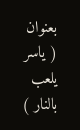بعنوان
( ياسر يلعب بالنار )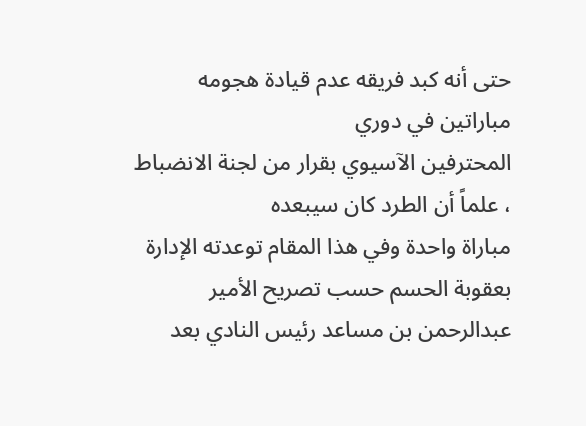حتى أنه كبد فريقه عدم قيادة هجومه مباراتين في دوري
المحترفين الآسيوي بقرار من لجنة الانضباط ، علماً أن الطرد كان سيبعده
مباراة واحدة وفي هذا المقام توعدته الإدارة بعقوبة الحسم حسب تصريح الأمير عبدالرحمن بن مساعد رئيس النادي بعد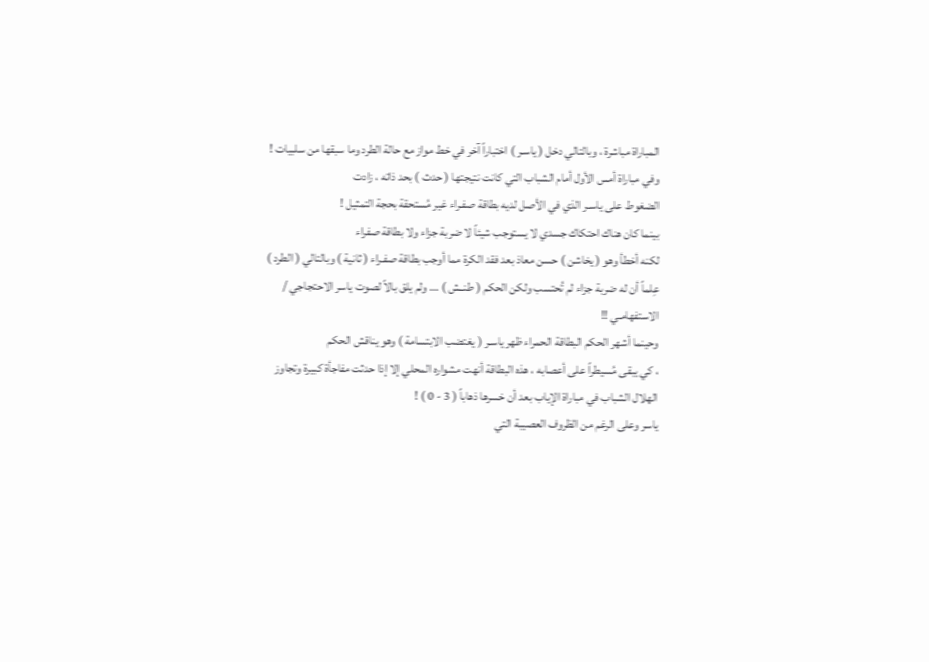المباراة مباشرة ، وبالتالي دخل ( ياسـر ) اختباراً آخر في خط مواز مع حالة الطرد وما سبقها من سلبيات !
وفي مباراة أمس الأول أمام الشباب التي كانت نتيجتها ( حدث ) بحد ذاته ، زادت
الضغوط على ياسـر الذي في الأصل لديه بطاقة صفـراء غير مُستحقة بحجة التمثيل !
بينما كان هناك احتكاك جسدي لا يستوجب شيئاً لا ضربة جزاء ولا بطاقة صفراء
لكنه أخطأ وهو ( يخاشن ) حسن معاذ بعد فقد الكرة مما أوجب بطاقة صفـراء ( ثانية ) وبالتالي ( الطرد ) عِلماً أن له ضربة جزاء لم تُحتسب ولكن الحكم ( طنــش ) ... ولم يلق بالاً لصوت ياسر الاحتجاجي / الاستفهامـي !!
وحينما أشهر الحكم البطاقة الحمراء ظهر ياسـر ( يغتضب الابتسامة ) وهو يناقش الحكم
، كي يبقى مُسيطراً على أعصابه ، هذه البطاقة أنهت مشواره المحلي إلا إذا حدثت مفاجأة كبيرة وتجاوز الهلال الشباب في مباراة الإياب بعد أن خسرها ذهاباً ( 3 - 0 ) !
ياسر وعلى الرغم من الظروف العصيبة التي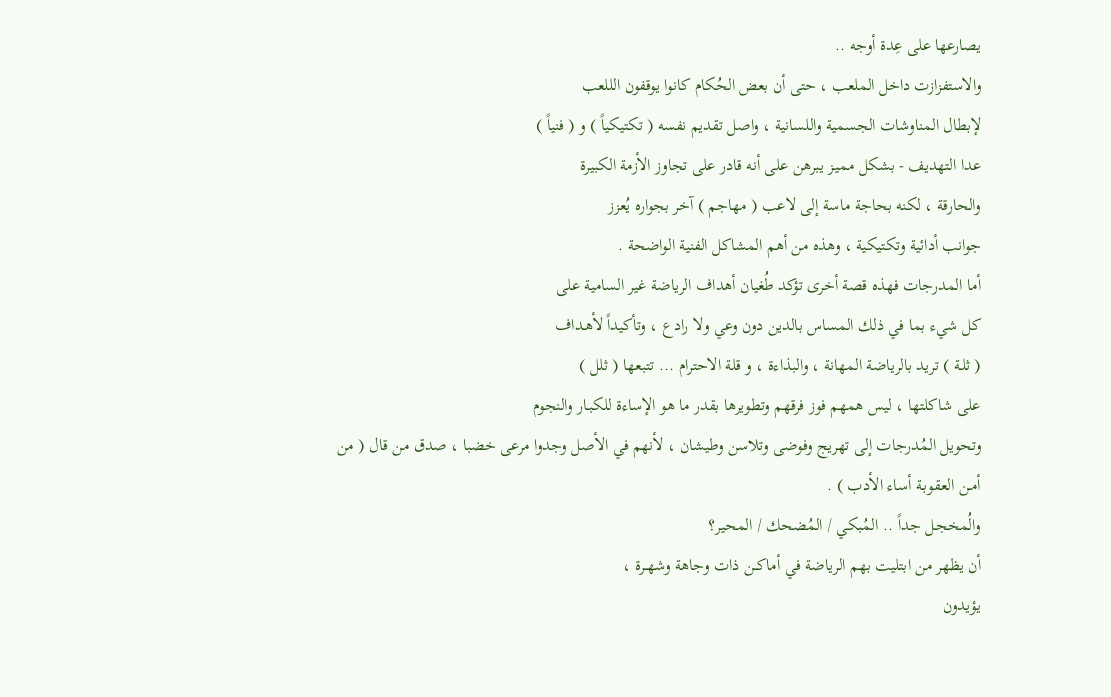يصارعها على عِدة أوجه ..
والاستفزازت داخل الملعب ، حتى أن بعض الحُكام كانوا يوقفون الللعب
لإبطال المناوشات الجسمية واللسانية ، واصل تقديم نفسه ( تكتيكياً ) و ( فنياً )
عدا التهديف - بشكل مميـز يبرهن على أنه قادر على تجاوز الأزمة الكبيرة
والحارقة ، لكنه بحاجة ماسة إلى لاعب ( مهاجم ) آخر بجواره يُعزز
جوانب أدائية وتكتيكية ، وهذه من أهم المشاكل الفنية الواضحة .
أما المدرجات فهذه قصة أخرى تؤكد طُغيان أهداف الرياضة غير السامية على
كل شيء بما في ذلك المساس بالدين دون وعي ولا رادع ، وتأكيداً لأهـداف
( ثلـة ) تريد بالرياضة المهانة ، والبذاءة ، و قلة الاحترام ... تتبعها ( ثلل )
على شاكلتها ، ليس همهم فوز فرقهم وتطويرها بقدر ما هو الإساءة للكبـار والنجوم
وتحويل المُدرجات إلى تهريج وفوضى وتلاسن وطيشان ، لأنهم في الأصل وجدوا مرعى خضبا ، صدق من قال ( من أمـن العقوبـة أساء الأدب ) .
والُمخجـل جداً .. المُبكي / المُضحك / المحير؟
أن يظهر من ابتليت بهم الرياضة في أماكــن ذات وجاهة وشهــرة ،
يؤيدون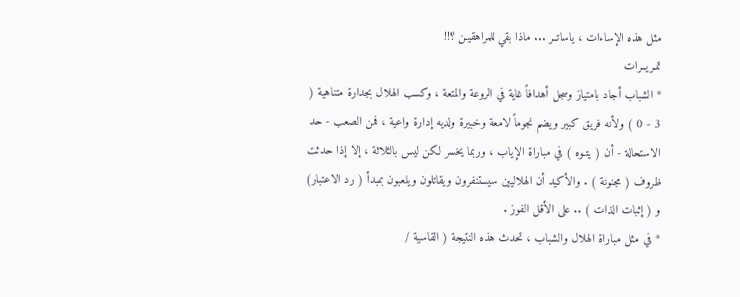مثل هذه الإساءات ، ياساتــر ... ماذا بقي للمراهقيـن ؟!!
تمـريــرات
* الشباب أجاد بامتياز وسجل أهدافاً غاية في الروعة والمتعة ، وكسب الهلال بجدارة متناهية ( 3 - 0 ) ولأنه فريق كبير ويضم نجوماً لامعة وخبيرة ولديه إدارة واعية ، فمن الصعب - حد الاستحالة - أن ( يتـوه ) في مباراة الإياب ، وربما يخسر لكن ليس بالثلاثة ، إلا إذا حدثت ظروف ( مجنونة ) . والأكيد أن الهلاليين سيستنفرون ويقاتلون ويلعبون بمبدأ ( رد الاعتبار) و ( إثبات الذات ) .. على الأقل الفوز .
* في مثل مباراة الهلال والشباب ، تحدث هذه النتيجة ( القاسية /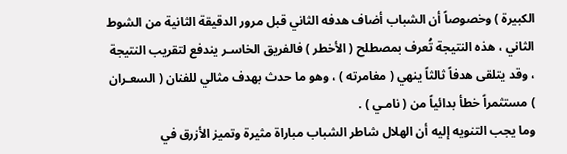الكبيرة ) وخصوصاً أن الشباب أضاف هدفه الثاني قبل مرور الدقيقة الثانية من الشوط الثاني ، هذه النتيجة تُعرف بمصطلح ( الأخطر ) فالفريق الخاسـر يندفع لتقريب النتيجة ، وقد يتلقى هدفاً ثالثاً ينهي ( مغامرته ) ، وهو ما حدث بهدف مثالي للفنان ( السعـران ) مستثمراً خطأ بدائياً من ( نامـي ) .
وما يجب التنويه إليه أن الهلال شاطر الشباب مباراة مثيرة وتميز الأزرق في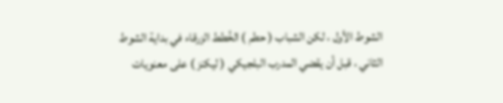الشوط الأول ، لكن الشباب ( حطم ) الخُطط الزرقاء في بداية الشوط الثاني ، قبل أن يقضي المدرب البلجيكي ( ليكنز ) على معنويات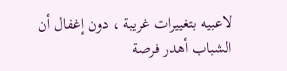لاعبيه بتغييرات غريبة ، دون إغفال أن الشباب أهدر فرصة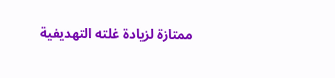ممتازة لزيادة غلته التهديفية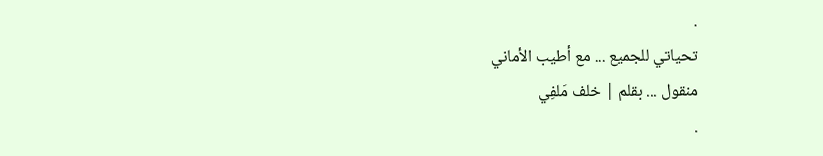.
تحياتي للجميع ... مع أطيب الأماني
منقول ... بقلم | خلف مَلفِي
.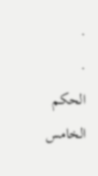.
.
الحكم الخامس